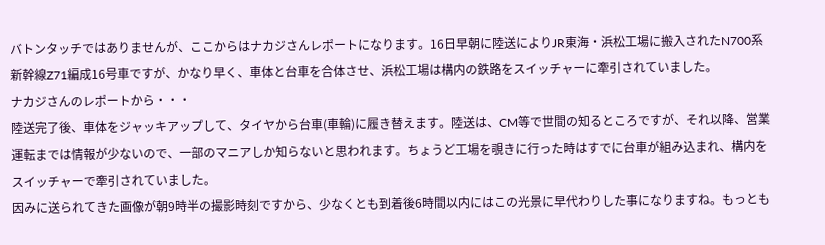バトンタッチではありませんが、ここからはナカジさんレポートになります。16日早朝に陸送によりJR東海・浜松工場に搬入されたN700系新幹線Z71編成16号車ですが、かなり早く、車体と台車を合体させ、浜松工場は構内の鉄路をスイッチャーに牽引されていました。
ナカジさんのレポートから・・・
陸送完了後、車体をジャッキアップして、タイヤから台車(車輪)に履き替えます。陸送は、CM等で世間の知るところですが、それ以降、営業運転までは情報が少ないので、一部のマニアしか知らないと思われます。ちょうど工場を覗きに行った時はすでに台車が組み込まれ、構内をスイッチャーで牽引されていました。
因みに送られてきた画像が朝9時半の撮影時刻ですから、少なくとも到着後6時間以内にはこの光景に早代わりした事になりますね。もっとも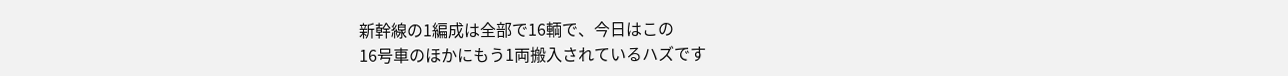新幹線の1編成は全部で16輌で、今日はこの
16号車のほかにもう1両搬入されているハズです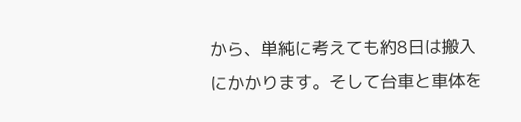から、単純に考えても約8日は搬入にかかります。そして台車と車体を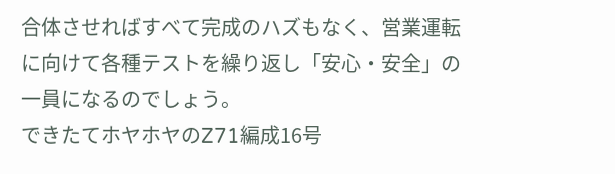合体させればすべて完成のハズもなく、営業運転に向けて各種テストを繰り返し「安心・安全」の一員になるのでしょう。
できたてホヤホヤのZ71編成16号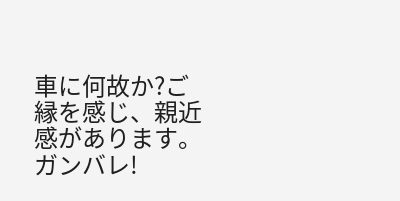車に何故か?ご縁を感じ、親近感があります。ガンバレ!